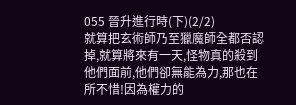055 晉升進行時(下)(2/2)
就算把玄術師乃至獵魔師全都否認掉,就算將來有一天,怪物真的殺到他們面前,他們卻無能為力,那也在所不惜!因為權力的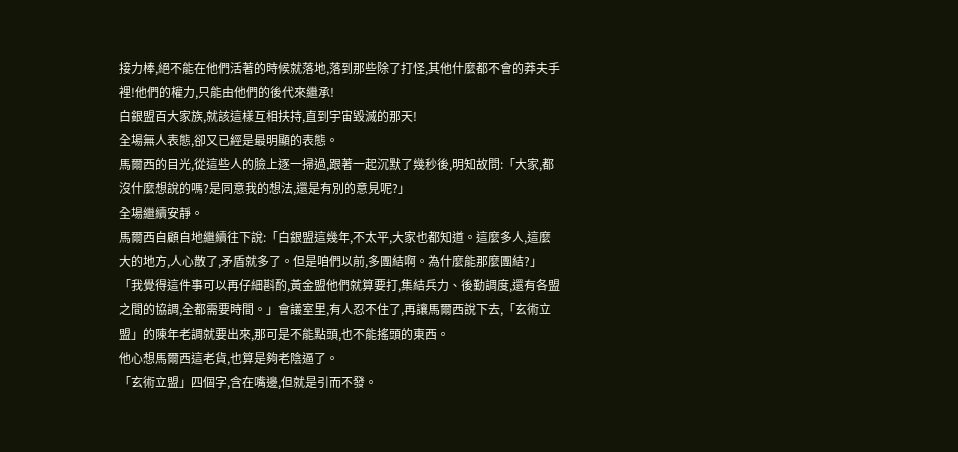接力棒,絕不能在他們活著的時候就落地,落到那些除了打怪,其他什麼都不會的莽夫手裡!他們的權力,只能由他們的後代來繼承!
白銀盟百大家族,就該這樣互相扶持,直到宇宙毀滅的那天!
全場無人表態,卻又已經是最明顯的表態。
馬爾西的目光,從這些人的臉上逐一掃過,跟著一起沉默了幾秒後,明知故問:「大家,都沒什麼想說的嗎?是同意我的想法,還是有別的意見呢?」
全場繼續安靜。
馬爾西自顧自地繼續往下說:「白銀盟這幾年,不太平,大家也都知道。這麼多人,這麼大的地方,人心散了,矛盾就多了。但是咱們以前,多團結啊。為什麼能那麼團結?」
「我覺得這件事可以再仔細斟酌,黃金盟他們就算要打,集結兵力、後勤調度,還有各盟之間的協調,全都需要時間。」會議室里,有人忍不住了,再讓馬爾西說下去,「玄術立盟」的陳年老調就要出來,那可是不能點頭,也不能搖頭的東西。
他心想馬爾西這老貨,也算是夠老陰逼了。
「玄術立盟」四個字,含在嘴邊,但就是引而不發。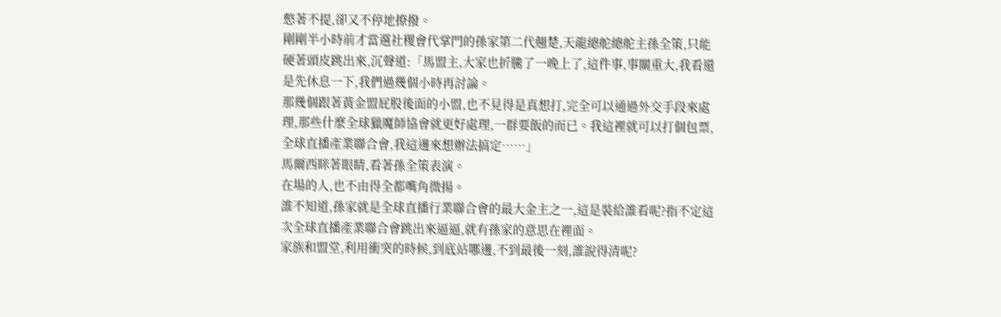憋著不提,卻又不停地撩撥。
剛剛半小時前才當選社稷會代掌門的孫家第二代翹楚,天龍總舵總舵主孫全策,只能硬著頭皮跳出來,沉聲道:「馬盟主,大家也折騰了一晚上了,這件事,事關重大,我看還是先休息一下,我們過幾個小時再討論。
那幾個跟著黃金盟屁股後面的小盟,也不見得是真想打,完全可以通過外交手段來處理,那些什麼全球獵魔師協會就更好處理,一群要飯的而已。我這裡就可以打個包票,全球直播產業聯合會,我這邊來想辦法搞定……」
馬爾西眯著眼睛,看著孫全策表演。
在場的人,也不由得全都嘴角微揚。
誰不知道,孫家就是全球直播行業聯合會的最大金主之一,這是裝給誰看呢?指不定這次全球直播產業聯合會跳出來逼逼,就有孫家的意思在裡面。
家族和盟堂,利用衝突的時候,到底站哪邊,不到最後一刻,誰說得清呢?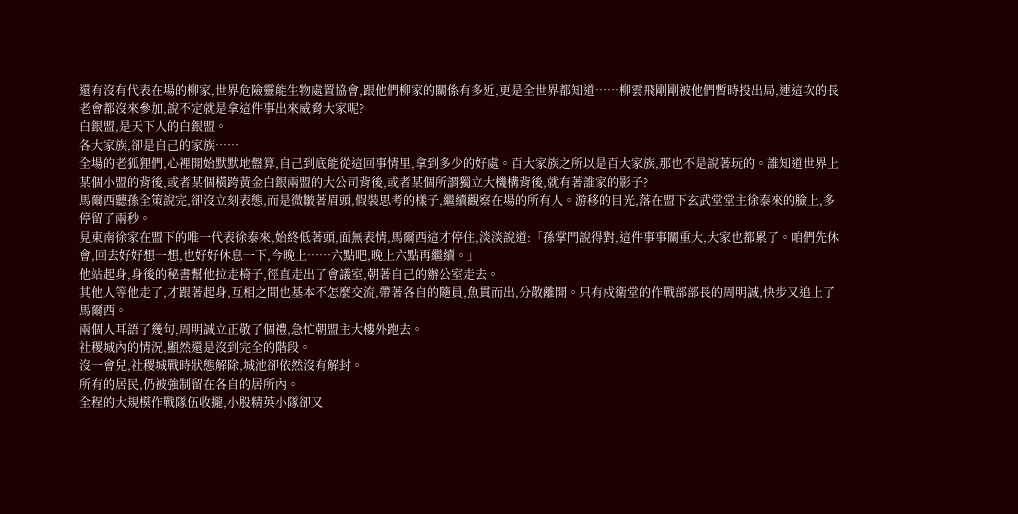還有沒有代表在場的柳家,世界危險靈能生物處置協會,跟他們柳家的關係有多近,更是全世界都知道……柳雲飛剛剛被他們暫時投出局,連這次的長老會都沒來參加,說不定就是拿這件事出來威脅大家呢?
白銀盟,是天下人的白銀盟。
各大家族,卻是自己的家族……
全場的老狐狸們,心裡開始默默地盤算,自己到底能從這回事情里,拿到多少的好處。百大家族之所以是百大家族,那也不是說著玩的。誰知道世界上某個小盟的背後,或者某個橫跨黃金白銀兩盟的大公司背後,或者某個所謂獨立大機構背後,就有著誰家的影子?
馬爾西聽孫全策說完,卻沒立刻表態,而是微皺著眉頭,假裝思考的樣子,繼續觀察在場的所有人。游移的目光,落在盟下玄武堂堂主徐泰來的臉上,多停留了兩秒。
見東南徐家在盟下的唯一代表徐泰來,始終低著頭,面無表情,馬爾西這才停住,淡淡說道:「孫掌門說得對,這件事事關重大,大家也都累了。咱們先休會,回去好好想一想,也好好休息一下,今晚上……六點吧,晚上六點再繼續。」
他站起身,身後的秘書幫他拉走椅子,徑直走出了會議室,朝著自己的辦公室走去。
其他人等他走了,才跟著起身,互相之間也基本不怎麼交流,帶著各自的隨員,魚貫而出,分散離開。只有戍衛堂的作戰部部長的周明誠,快步又追上了馬爾西。
兩個人耳語了幾句,周明誠立正敬了個禮,急忙朝盟主大樓外跑去。
社稷城內的情況,顯然還是沒到完全的階段。
沒一會兒,社稷城戰時狀態解除,城池卻依然沒有解封。
所有的居民,仍被強制留在各自的居所內。
全程的大規模作戰隊伍收攏,小股精英小隊卻又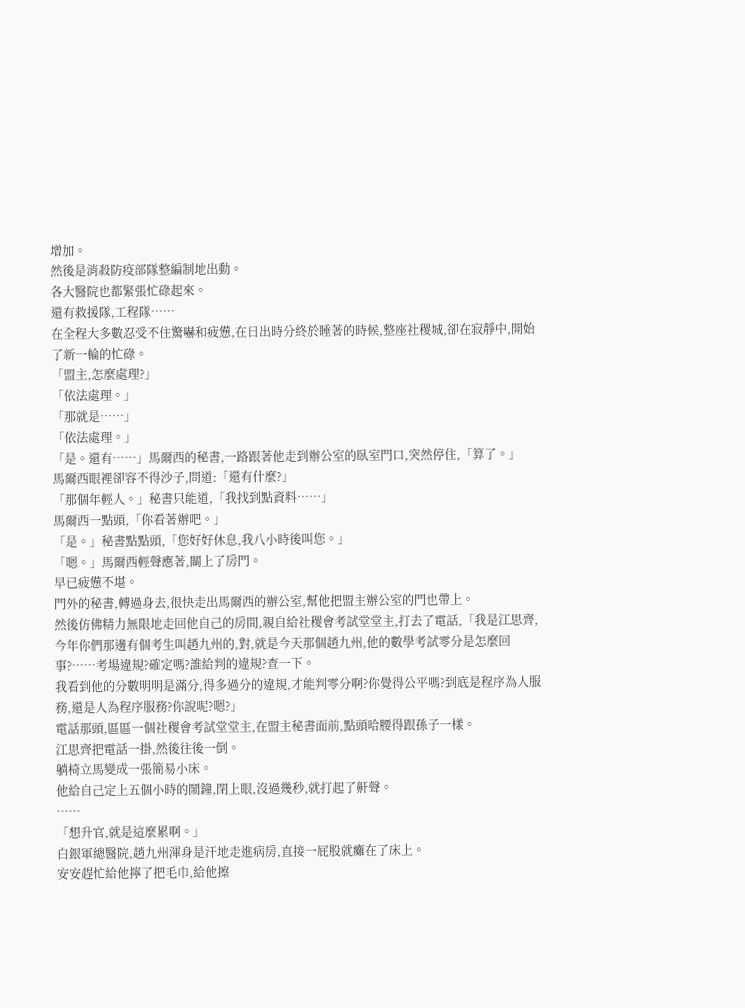增加。
然後是消殺防疫部隊整編制地出動。
各大醫院也都緊張忙碌起來。
還有救援隊,工程隊……
在全程大多數忍受不住驚嚇和疲憊,在日出時分終於睡著的時候,整座社稷城,卻在寂靜中,開始了新一輪的忙碌。
「盟主,怎麼處理?」
「依法處理。」
「那就是……」
「依法處理。」
「是。還有……」馬爾西的秘書,一路跟著他走到辦公室的臥室門口,突然停住,「算了。」
馬爾西眼裡卻容不得沙子,問道:「還有什麼?」
「那個年輕人。」秘書只能道,「我找到點資料……」
馬爾西一點頭,「你看著辦吧。」
「是。」秘書點點頭,「您好好休息,我八小時後叫您。」
「嗯。」馬爾西輕聲應著,關上了房門。
早已疲憊不堪。
門外的秘書,轉過身去,很快走出馬爾西的辦公室,幫他把盟主辦公室的門也帶上。
然後仿佛精力無限地走回他自己的房間,親自給社稷會考試堂堂主,打去了電話,「我是江思齊,今年你們那邊有個考生叫趙九州的,對,就是今天那個趙九州,他的數學考試零分是怎麼回事?……考場違規?確定嗎?誰給判的違規?查一下。
我看到他的分數明明是滿分,得多過分的違規,才能判零分啊?你覺得公平嗎?到底是程序為人服務,還是人為程序服務?你說呢?嗯?」
電話那頭,區區一個社稷會考試堂堂主,在盟主秘書面前,點頭哈腰得跟孫子一樣。
江思齊把電話一掛,然後往後一倒。
躺椅立馬變成一張簡易小床。
他給自己定上五個小時的鬧鐘,閉上眼,沒過幾秒,就打起了鼾聲。
……
「想升官,就是這麼累啊。」
白銀軍總醫院,趙九州渾身是汗地走進病房,直接一屁股就癱在了床上。
安安趕忙給他擰了把毛巾,給他擦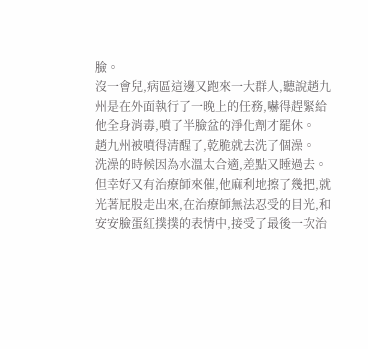臉。
沒一會兒,病區這邊又跑來一大群人,聽說趙九州是在外面執行了一晚上的任務,嚇得趕緊給他全身消毒,噴了半臉盆的淨化劑才罷休。
趙九州被噴得清醒了,乾脆就去洗了個澡。
洗澡的時候因為水溫太合適,差點又睡過去。
但幸好又有治療師來催,他麻利地擦了幾把,就光著屁股走出來,在治療師無法忍受的目光,和安安臉蛋紅撲撲的表情中,接受了最後一次治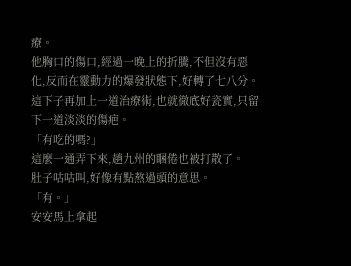療。
他胸口的傷口,經過一晚上的折騰,不但沒有惡化,反而在靈動力的爆發狀態下,好轉了七八分。這下子再加上一道治療術,也就徹底好瓷實,只留下一道淡淡的傷疤。
「有吃的嗎?」
這麼一通弄下來,趙九州的睏倦也被打散了。
肚子咕咕叫,好像有點熬過頭的意思。
「有。」
安安馬上拿起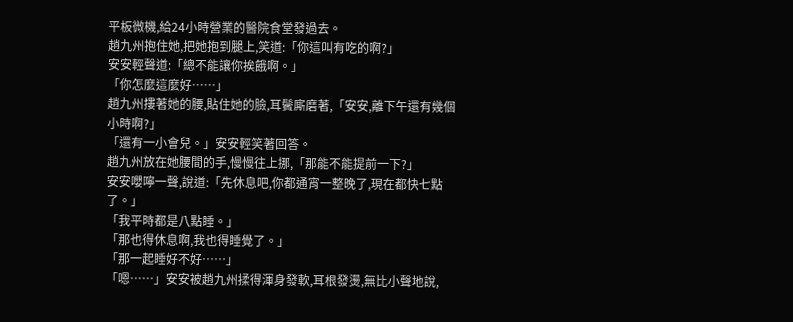平板微機,給24小時營業的醫院食堂發過去。
趙九州抱住她,把她抱到腿上,笑道:「你這叫有吃的啊?」
安安輕聲道:「總不能讓你挨餓啊。」
「你怎麼這麼好……」
趙九州摟著她的腰,貼住她的臉,耳鬢廝磨著,「安安,離下午還有幾個小時啊?」
「還有一小會兒。」安安輕笑著回答。
趙九州放在她腰間的手,慢慢往上挪,「那能不能提前一下?」
安安嚶嚀一聲,說道:「先休息吧,你都通宵一整晚了,現在都快七點了。」
「我平時都是八點睡。」
「那也得休息啊,我也得睡覺了。」
「那一起睡好不好……」
「嗯……」安安被趙九州揉得渾身發軟,耳根發燙,無比小聲地說,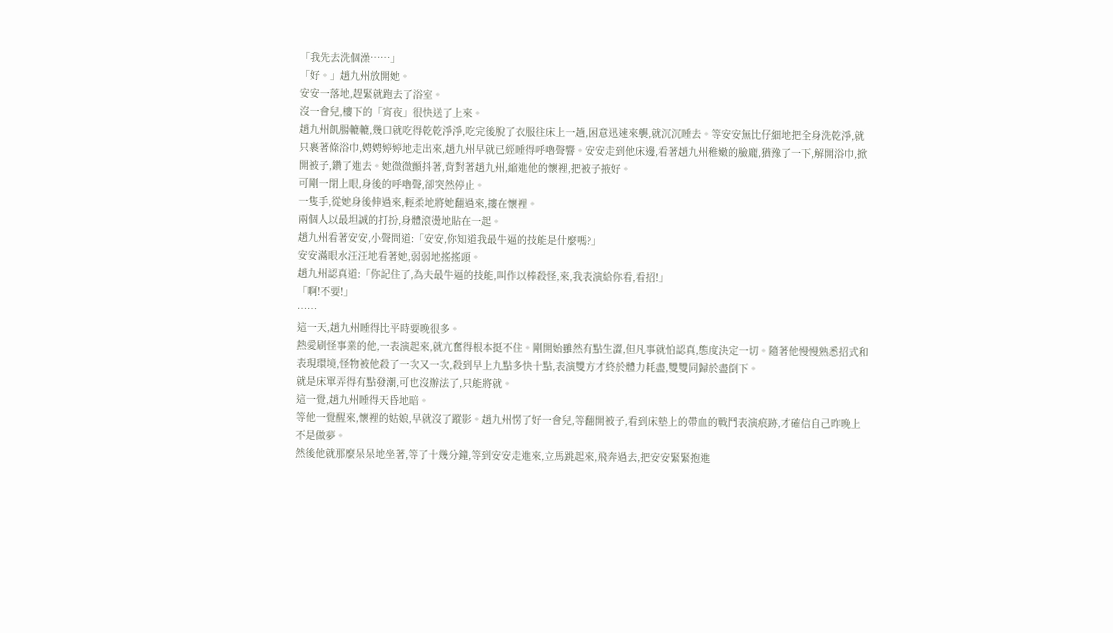「我先去洗個澡……」
「好。」趙九州放開她。
安安一落地,趕緊就跑去了浴室。
沒一會兒,樓下的「宵夜」很快送了上來。
趙九州飢腸轆轆,幾口就吃得乾乾淨淨,吃完後脫了衣服往床上一趟,困意迅速來襲,就沉沉睡去。等安安無比仔細地把全身洗乾淨,就只裹著條浴巾,娉娉婷婷地走出來,趙九州早就已經睡得呼嚕聲響。安安走到他床邊,看著趙九州稚嫩的臉龐,猶豫了一下,解開浴巾,掀開被子,鑽了進去。她微微顫抖著,背對著趙九州,縮進他的懷裡,把被子掖好。
可剛一閉上眼,身後的呼嚕聲,卻突然停止。
一隻手,從她身後伸過來,輕柔地將她翻過來,摟在懷裡。
兩個人以最坦誠的打扮,身體滾燙地貼在一起。
趙九州看著安安,小聲問道:「安安,你知道我最牛逼的技能是什麼嗎?」
安安滿眼水汪汪地看著她,弱弱地搖搖頭。
趙九州認真道:「你記住了,為夫最牛逼的技能,叫作以棒殺怪,來,我表演給你看,看招!」
「啊!不要!」
……
這一天,趙九州睡得比平時要晚很多。
熱愛刷怪事業的他,一表演起來,就亢奮得根本挺不住。剛開始雖然有點生澀,但凡事就怕認真,態度決定一切。隨著他慢慢熟悉招式和表現環境,怪物被他殺了一次又一次,殺到早上九點多快十點,表演雙方才終於體力耗盡,雙雙同歸於盡倒下。
就是床單弄得有點發潮,可也沒辦法了,只能將就。
這一覺,趙九州睡得天昏地暗。
等他一覺醒來,懷裡的姑娘,早就沒了蹤影。趙九州愣了好一會兒,等翻開被子,看到床墊上的帶血的戰鬥表演痕跡,才確信自己昨晚上不是做夢。
然後他就那麼呆呆地坐著,等了十幾分鐘,等到安安走進來,立馬跳起來,飛奔過去,把安安緊緊抱進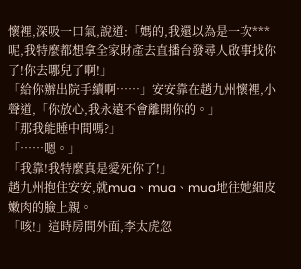懷裡,深吸一口氣,說道:「媽的,我還以為是一次***呢,我特麼都想拿全家財產去直播台發尋人啟事找你了!你去哪兒了啊!」
「給你辦出院手續啊……」安安靠在趙九州懷裡,小聲道,「你放心,我永遠不會離開你的。」
「那我能睡中間嗎?」
「……嗯。」
「我靠!我特麼真是愛死你了!」
趙九州抱住安安,就mua、mua、mua地往她細皮嫩肉的臉上親。
「咳!」這時房間外面,李太虎忽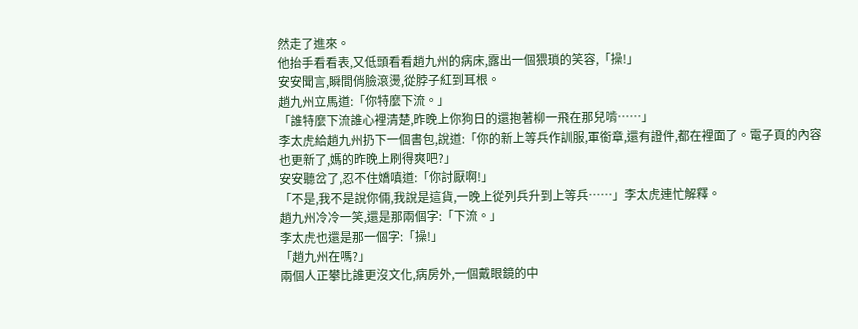然走了進來。
他抬手看看表,又低頭看看趙九州的病床,露出一個猥瑣的笑容,「操!」
安安聞言,瞬間俏臉滾燙,從脖子紅到耳根。
趙九州立馬道:「你特麼下流。」
「誰特麼下流誰心裡清楚,昨晚上你狗日的還抱著柳一飛在那兒啃……」
李太虎給趙九州扔下一個書包,說道:「你的新上等兵作訓服,軍銜章,還有證件,都在裡面了。電子頁的內容也更新了,媽的昨晚上刷得爽吧?」
安安聽岔了,忍不住嬌嗔道:「你討厭啊!」
「不是,我不是說你倆,我說是這貨,一晚上從列兵升到上等兵……」李太虎連忙解釋。
趙九州冷冷一笑,還是那兩個字:「下流。」
李太虎也還是那一個字:「操!」
「趙九州在嗎?」
兩個人正攀比誰更沒文化,病房外,一個戴眼鏡的中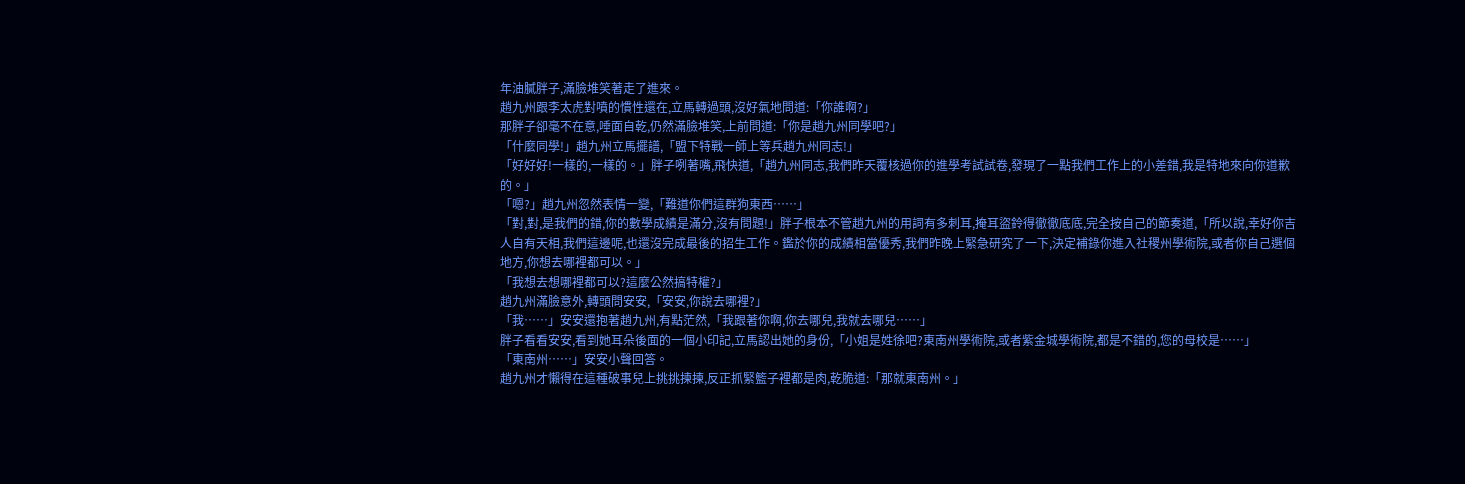年油膩胖子,滿臉堆笑著走了進來。
趙九州跟李太虎對噴的慣性還在,立馬轉過頭,沒好氣地問道:「你誰啊?」
那胖子卻毫不在意,唾面自乾,仍然滿臉堆笑,上前問道:「你是趙九州同學吧?」
「什麼同學!」趙九州立馬擺譜,「盟下特戰一師上等兵趙九州同志!」
「好好好!一樣的,一樣的。」胖子咧著嘴,飛快道,「趙九州同志,我們昨天覆核過你的進學考試試卷,發現了一點我們工作上的小差錯,我是特地來向你道歉的。」
「嗯?」趙九州忽然表情一變,「難道你們這群狗東西……」
「對,對,是我們的錯,你的數學成績是滿分,沒有問題!」胖子根本不管趙九州的用詞有多刺耳,掩耳盜鈴得徹徹底底,完全按自己的節奏道,「所以說,幸好你吉人自有天相,我們這邊呢,也還沒完成最後的招生工作。鑑於你的成績相當優秀,我們昨晚上緊急研究了一下,決定補錄你進入社稷州學術院,或者你自己選個地方,你想去哪裡都可以。」
「我想去想哪裡都可以?這麼公然搞特權?」
趙九州滿臉意外,轉頭問安安,「安安,你說去哪裡?」
「我……」安安還抱著趙九州,有點茫然,「我跟著你啊,你去哪兒,我就去哪兒……」
胖子看看安安,看到她耳朵後面的一個小印記,立馬認出她的身份,「小姐是姓徐吧?東南州學術院,或者紫金城學術院,都是不錯的,您的母校是……」
「東南州……」安安小聲回答。
趙九州才懶得在這種破事兒上挑挑揀揀,反正抓緊籃子裡都是肉,乾脆道:「那就東南州。」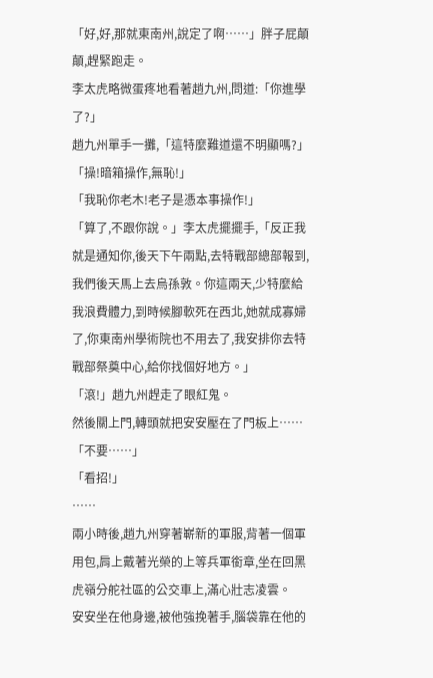「好,好,那就東南州,說定了啊……」胖子屁顛顛,趕緊跑走。
李太虎略微蛋疼地看著趙九州,問道:「你進學了?」
趙九州單手一攤,「這特麼難道還不明顯嗎?」
「操!暗箱操作,無恥!」
「我恥你老木!老子是憑本事操作!」
「算了,不跟你說。」李太虎擺擺手,「反正我就是通知你,後天下午兩點,去特戰部總部報到,我們後天馬上去烏孫敦。你這兩天,少特麼給我浪費體力,到時候腳軟死在西北,她就成寡婦了,你東南州學術院也不用去了,我安排你去特戰部祭奠中心,給你找個好地方。」
「滾!」趙九州趕走了眼紅鬼。
然後關上門,轉頭就把安安壓在了門板上……
「不要……」
「看招!」
……
兩小時後,趙九州穿著嶄新的軍服,背著一個軍用包,肩上戴著光榮的上等兵軍銜章,坐在回黑虎嶺分舵社區的公交車上,滿心壯志凌雲。
安安坐在他身邊,被他強挽著手,腦袋靠在他的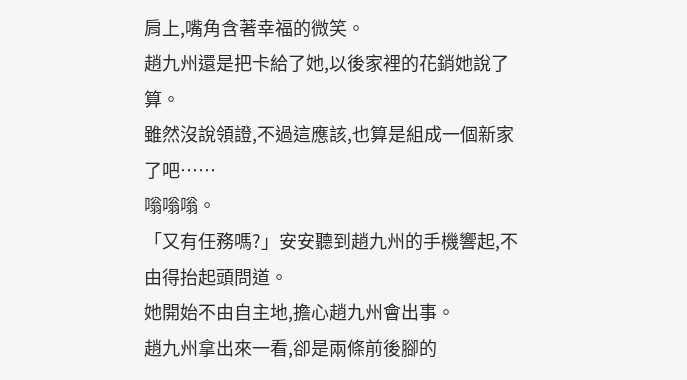肩上,嘴角含著幸福的微笑。
趙九州還是把卡給了她,以後家裡的花銷她說了算。
雖然沒說領證,不過這應該,也算是組成一個新家了吧……
嗡嗡嗡。
「又有任務嗎?」安安聽到趙九州的手機響起,不由得抬起頭問道。
她開始不由自主地,擔心趙九州會出事。
趙九州拿出來一看,卻是兩條前後腳的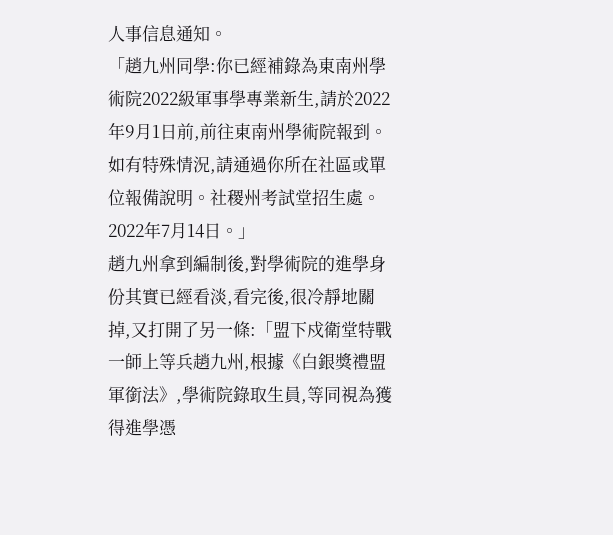人事信息通知。
「趙九州同學:你已經補錄為東南州學術院2022級軍事學專業新生,請於2022年9月1日前,前往東南州學術院報到。如有特殊情況,請通過你所在社區或單位報備說明。社稷州考試堂招生處。2022年7月14日。」
趙九州拿到編制後,對學術院的進學身份其實已經看淡,看完後,很冷靜地關掉,又打開了另一條:「盟下戍衛堂特戰一師上等兵趙九州,根據《白銀獎禮盟軍銜法》,學術院錄取生員,等同視為獲得進學憑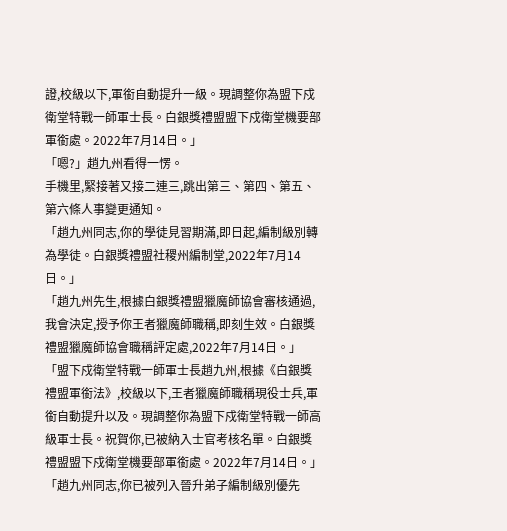證,校級以下,軍銜自動提升一級。現調整你為盟下戍衛堂特戰一師軍士長。白銀獎禮盟盟下戍衛堂機要部軍銜處。2022年7月14日。」
「嗯?」趙九州看得一愣。
手機里,緊接著又接二連三,跳出第三、第四、第五、第六條人事變更通知。
「趙九州同志,你的學徒見習期滿,即日起,編制級別轉為學徒。白銀獎禮盟社稷州編制堂,2022年7月14日。」
「趙九州先生,根據白銀獎禮盟獵魔師協會審核通過,我會決定,授予你王者獵魔師職稱,即刻生效。白銀獎禮盟獵魔師協會職稱評定處,2022年7月14日。」
「盟下戍衛堂特戰一師軍士長趙九州,根據《白銀獎禮盟軍銜法》,校級以下,王者獵魔師職稱現役士兵,軍銜自動提升以及。現調整你為盟下戍衛堂特戰一師高級軍士長。祝賀你,已被納入士官考核名單。白銀獎禮盟盟下戍衛堂機要部軍銜處。2022年7月14日。」
「趙九州同志,你已被列入晉升弟子編制級別優先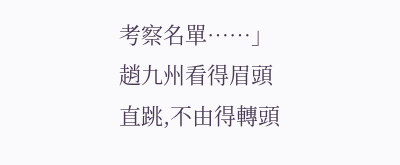考察名單……」
趙九州看得眉頭直跳,不由得轉頭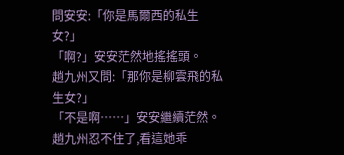問安安:「你是馬爾西的私生女?」
「啊?」安安茫然地搖搖頭。
趙九州又問:「那你是柳雲飛的私生女?」
「不是啊……」安安繼續茫然。
趙九州忍不住了,看這她乖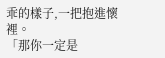乖的樣子,一把抱進懷裡。
「那你一定是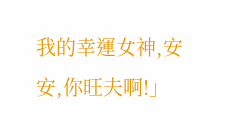我的幸運女神,安安,你旺夫啊!」